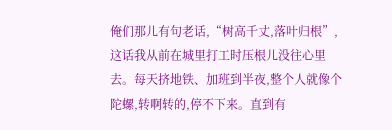俺们那儿有句老话,“树高千丈,落叶归根”,这话我从前在城里打工时压根儿没往心里去。每天挤地铁、加班到半夜,整个人就像个陀螺,转啊转的,停不下来。直到有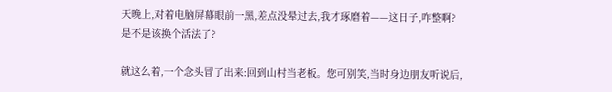天晚上,对着电脑屏幕眼前一黑,差点没晕过去,我才琢磨着——这日子,咋整啊?是不是该换个活法了?

就这么着,一个念头冒了出来:回到山村当老板。您可别笑,当时身边朋友听说后,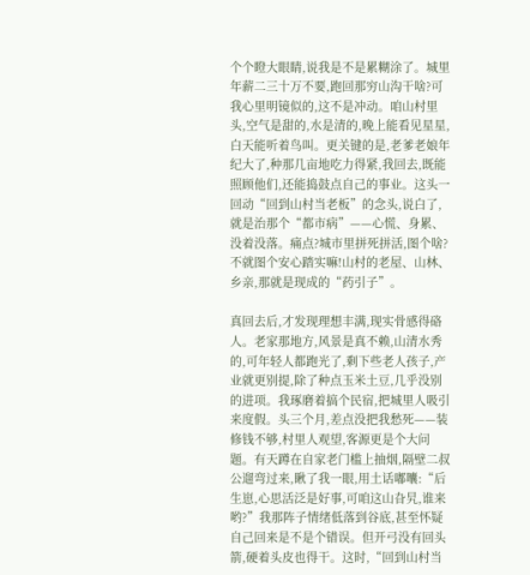个个瞪大眼睛,说我是不是累糊涂了。城里年薪二三十万不要,跑回那穷山沟干啥?可我心里明镜似的,这不是冲动。咱山村里头,空气是甜的,水是清的,晚上能看见星星,白天能听着鸟叫。更关键的是,老爹老娘年纪大了,种那几亩地吃力得紧,我回去,既能照顾他们,还能捣鼓点自己的事业。这头一回动“回到山村当老板”的念头,说白了,就是治那个“都市病”——心慌、身累、没着没落。痛点?城市里拼死拼活,图个啥?不就图个安心踏实嘛!山村的老屋、山林、乡亲,那就是现成的“药引子”。

真回去后,才发现理想丰满,现实骨感得硌人。老家那地方,风景是真不赖,山清水秀的,可年轻人都跑光了,剩下些老人孩子,产业就更别提,除了种点玉米土豆,几乎没别的进项。我琢磨着搞个民宿,把城里人吸引来度假。头三个月,差点没把我愁死——装修钱不够,村里人观望,客源更是个大问题。有天蹲在自家老门槛上抽烟,隔壁二叔公遛弯过来,瞅了我一眼,用土话嘟囔:“后生崽,心思活泛是好事,可咱这山旮旯,谁来哟?”我那阵子情绪低落到谷底,甚至怀疑自己回来是不是个错误。但开弓没有回头箭,硬着头皮也得干。这时,“回到山村当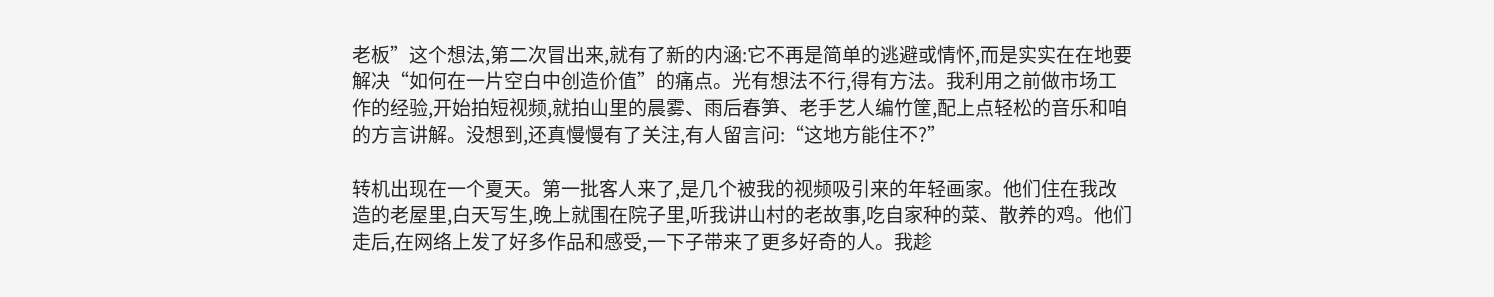老板”这个想法,第二次冒出来,就有了新的内涵:它不再是简单的逃避或情怀,而是实实在在地要解决“如何在一片空白中创造价值”的痛点。光有想法不行,得有方法。我利用之前做市场工作的经验,开始拍短视频,就拍山里的晨雾、雨后春笋、老手艺人编竹筐,配上点轻松的音乐和咱的方言讲解。没想到,还真慢慢有了关注,有人留言问:“这地方能住不?”

转机出现在一个夏天。第一批客人来了,是几个被我的视频吸引来的年轻画家。他们住在我改造的老屋里,白天写生,晚上就围在院子里,听我讲山村的老故事,吃自家种的菜、散养的鸡。他们走后,在网络上发了好多作品和感受,一下子带来了更多好奇的人。我趁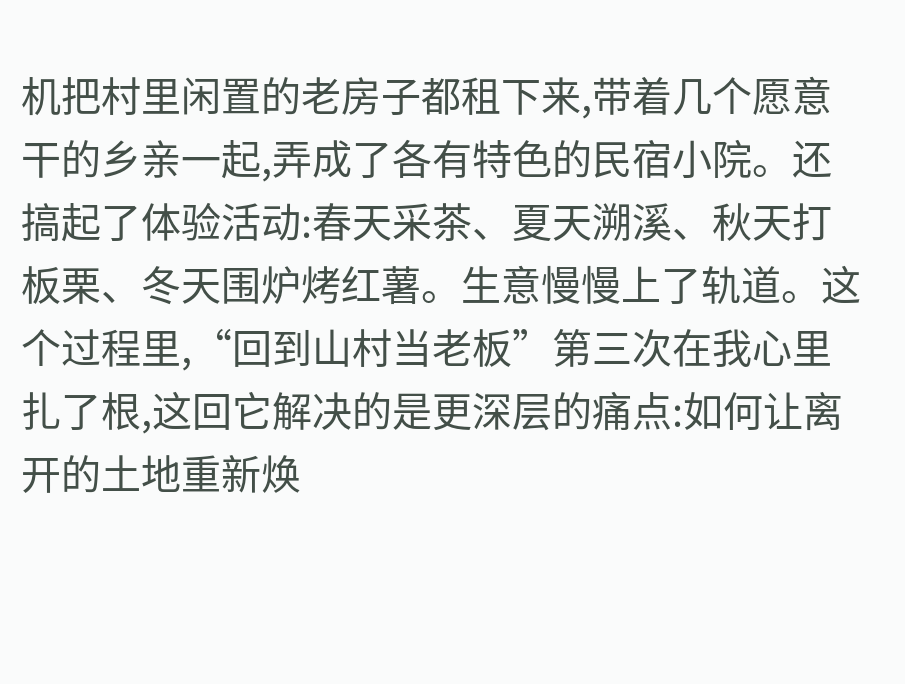机把村里闲置的老房子都租下来,带着几个愿意干的乡亲一起,弄成了各有特色的民宿小院。还搞起了体验活动:春天采茶、夏天溯溪、秋天打板栗、冬天围炉烤红薯。生意慢慢上了轨道。这个过程里,“回到山村当老板”第三次在我心里扎了根,这回它解决的是更深层的痛点:如何让离开的土地重新焕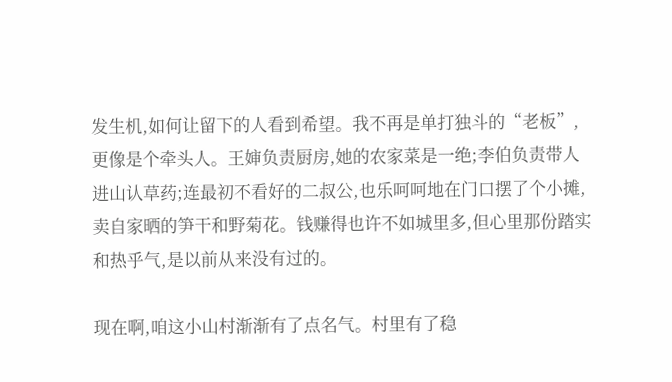发生机,如何让留下的人看到希望。我不再是单打独斗的“老板”,更像是个牵头人。王婶负责厨房,她的农家菜是一绝;李伯负责带人进山认草药;连最初不看好的二叔公,也乐呵呵地在门口摆了个小摊,卖自家晒的笋干和野菊花。钱赚得也许不如城里多,但心里那份踏实和热乎气,是以前从来没有过的。

现在啊,咱这小山村渐渐有了点名气。村里有了稳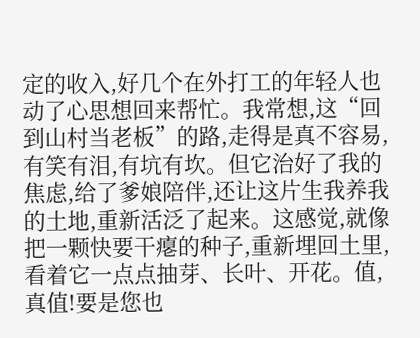定的收入,好几个在外打工的年轻人也动了心思想回来帮忙。我常想,这“回到山村当老板”的路,走得是真不容易,有笑有泪,有坑有坎。但它治好了我的焦虑,给了爹娘陪伴,还让这片生我养我的土地,重新活泛了起来。这感觉,就像把一颗快要干瘪的种子,重新埋回土里,看着它一点点抽芽、长叶、开花。值,真值!要是您也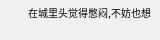在城里头觉得憋闷,不妨也想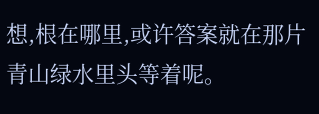想,根在哪里,或许答案就在那片青山绿水里头等着呢。